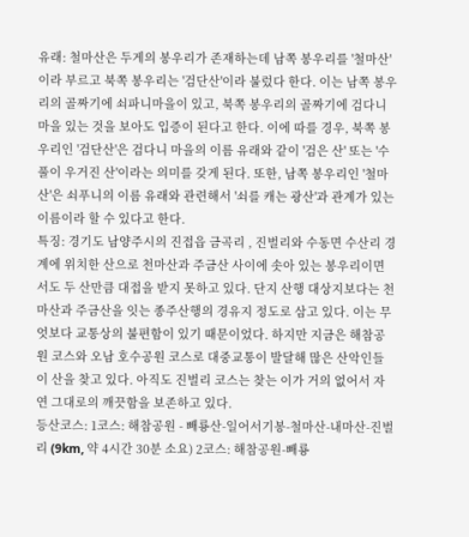유래: 철마산은 두게의 봉우리가 존재하는데 남쪽 봉우리를 '철마산'이라 부르고 북쪽 봉우리는 '검단산'이라 불렀다 한다. 이는 남쪽 봉우리의 골짜기에 쇠파니마을이 있고, 북쪽 봉우리의 골짜기에 검다니마을 있는 것을 보아도 입증이 된다고 한다. 이에 따를 경우, 북쪽 봉우리인 '검단산'은 검다니 마을의 이름 유래와 같이 '검은 산' 또는 '수풀이 우거진 산'이라는 의미를 갖게 된다. 또한, 남쪽 봉우리인 '철마산'은 쇠푸니의 이름 유래와 관련해서 '쇠를 캐는 광산'과 관계가 있는 이름이라 할 수 있다고 한다.
특징: 경기도 남양주시의 진접읍 금곡리 , 진벌리와 수동면 수산리 경계에 위치한 산으로 천마산과 주금산 사이에 솟아 있는 봉우리이면서도 두 산만큼 대접을 받지 못하고 있다. 단지 산행 대상지보다는 천마산과 주금산을 잇는 종주산행의 경유지 정도로 삼고 있다. 이는 무엇보다 교통상의 불편함이 있기 때문이었다. 하지만 지금은 해참공원 코스와 오남 호수공원 코스로 대중교통이 발달해 많은 산악인들이 산을 찾고 있다. 아직도 진벌리 코스는 찾는 이가 거의 없어서 자연 그대로의 깨끗함을 보존하고 있다.
등산코스: 1코스: 해참공원 - 빼룡산-일어서기봉-철마산-내마산-진벌리 (9km, 약 4시간 30분 소요) 2코스: 해참공원-빼룡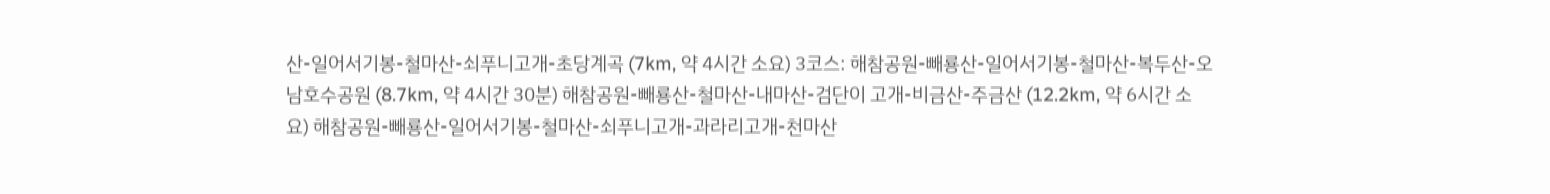산-일어서기봉-철마산-쇠푸니고개-초당계곡 (7km, 약 4시간 소요) 3코스: 해참공원-빼룡산-일어서기봉-철마산-복두산-오남호수공원 (8.7km, 약 4시간 30분) 해참공원-빼룡산-철마산-내마산-검단이 고개-비금산-주금산 (12.2km, 약 6시간 소요) 해참공원-빼룡산-일어서기봉-철마산-쇠푸니고개-과라리고개-천마산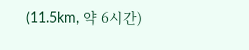(11.5km, 약 6시간)